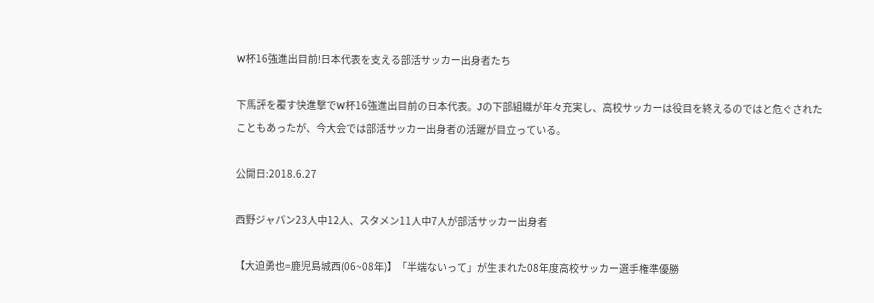W杯16強進出目前!日本代表を支える部活サッカー出身者たち

下馬評を覆す快進撃でW杯16強進出目前の日本代表。Jの下部組織が年々充実し、高校サッカーは役目を終えるのではと危ぐされたこともあったが、今大会では部活サッカー出身者の活躍が目立っている。

公開日:2018.6.27

西野ジャパン23人中12人、スタメン11人中7人が部活サッカー出身者

【大迫勇也=鹿児島城西(06~08年)】「半端ないって」が生まれた08年度高校サッカー選手権準優勝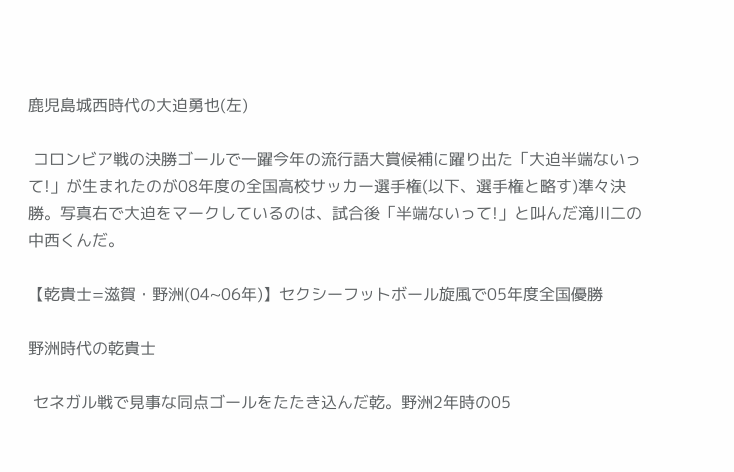鹿児島城西時代の大迫勇也(左)

 コロンビア戦の決勝ゴールで一躍今年の流行語大賞候補に躍り出た「大迫半端ないって!」が生まれたのが08年度の全国高校サッカー選手権(以下、選手権と略す)準々決勝。写真右で大迫をマークしているのは、試合後「半端ないって!」と叫んだ滝川二の中西くんだ。

【乾貴士=滋賀・野洲(04~06年)】セクシーフットボール旋風で05年度全国優勝

野洲時代の乾貴士

 セネガル戦で見事な同点ゴールをたたき込んだ乾。野洲2年時の05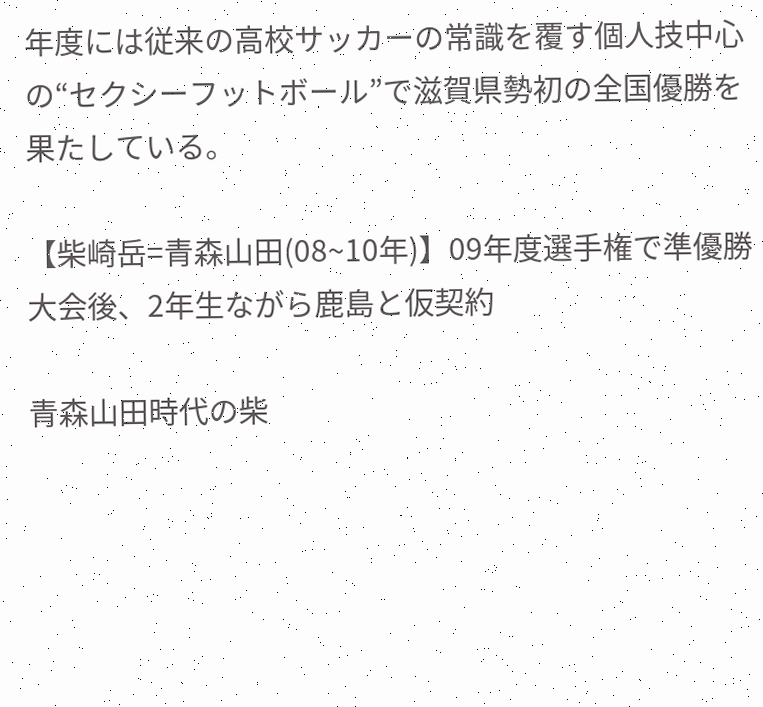年度には従来の高校サッカーの常識を覆す個人技中心の“セクシーフットボール”で滋賀県勢初の全国優勝を果たしている。

【柴崎岳=青森山田(08~10年)】09年度選手権で準優勝 大会後、2年生ながら鹿島と仮契約

青森山田時代の柴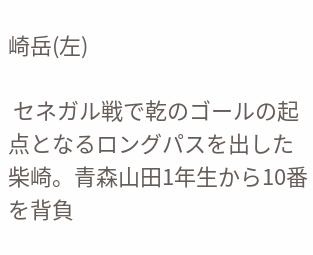崎岳(左)

 セネガル戦で乾のゴールの起点となるロングパスを出した柴崎。青森山田1年生から10番を背負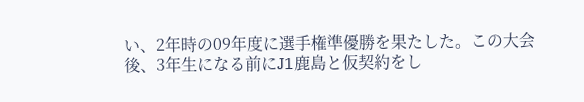い、2年時の09年度に選手権準優勝を果たした。この大会後、3年生になる前にJ1鹿島と仮契約をし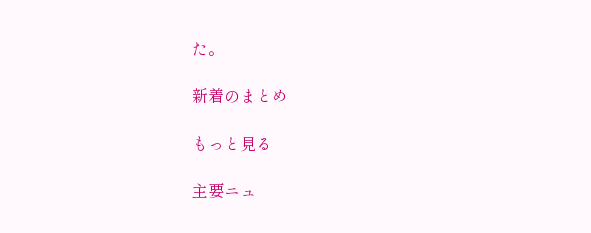た。

新着のまとめ

もっと見る

主要ニュ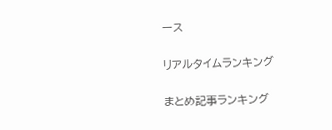ース

リアルタイムランキング

まとめ記事ランキング